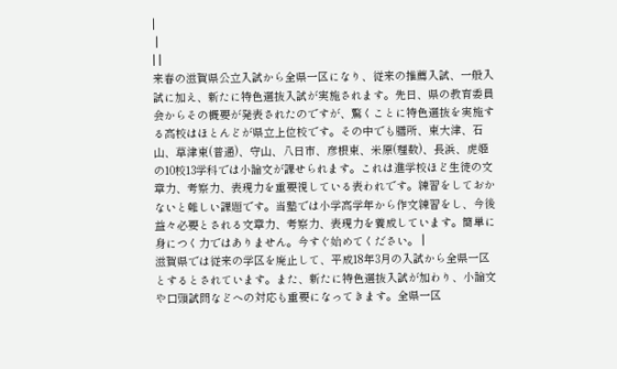|
 |
| |
来春の滋賀県公立入試から全県一区になり、従来の推薦入試、一般入試に加え、新たに特色選抜入試が実施されます。先日、県の教育委員会からその概要が発表されたのですが、驚くことに特色選抜を実施する高校はほとんどが県立上位校です。その中でも膳所、東大津、石山、草津東(普通)、守山、八日市、彦根東、米原(理数)、長浜、虎姫の10校13学科では小論文が課せられます。これは進学校ほど生徒の文章力、考察力、表現力を重要視している表われです。練習をしておかないと難しい課題です。当塾では小学高学年から作文練習をし、今後益々必要とされる文章力、考察力、表現力を養成しています。簡単に身につく力ではありません。今すぐ始めてください。 |
滋賀県では従来の学区を廃止して、平成18年3月の入試から全県一区とするとされています。また、新たに特色選抜入試が加わり、小論文や口頭試問などへの対応も重要になってきます。全県一区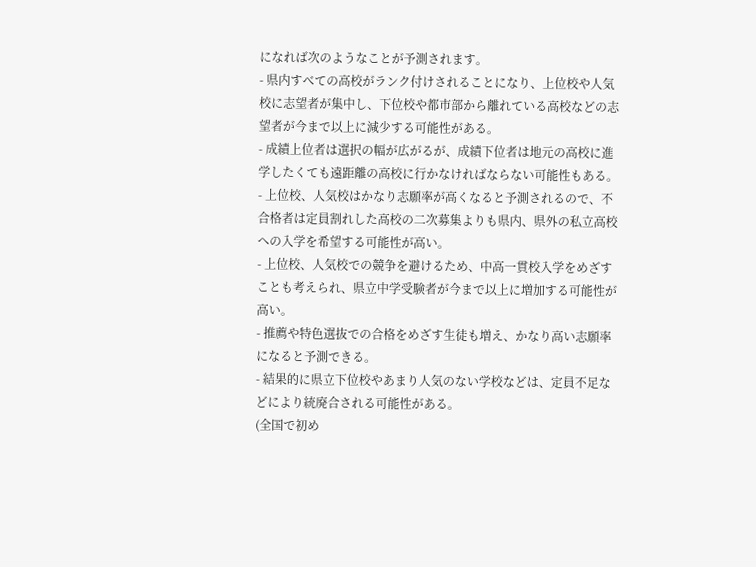になれば次のようなことが予測されます。
- 県内すべての高校がランク付けされることになり、上位校や人気校に志望者が集中し、下位校や都市部から離れている高校などの志望者が今まで以上に減少する可能性がある。
- 成績上位者は選択の幅が広がるが、成績下位者は地元の高校に進学したくても遠距離の高校に行かなければならない可能性もある。
- 上位校、人気校はかなり志願率が高くなると予測されるので、不合格者は定員割れした高校の二次募集よりも県内、県外の私立高校への入学を希望する可能性が高い。
- 上位校、人気校での競争を避けるため、中高一貫校入学をめざすことも考えられ、県立中学受験者が今まで以上に増加する可能性が高い。
- 推薦や特色選抜での合格をめざす生徒も増え、かなり高い志願率になると予測できる。
- 結果的に県立下位校やあまり人気のない学校などは、定員不足などにより統廃合される可能性がある。
(全国で初め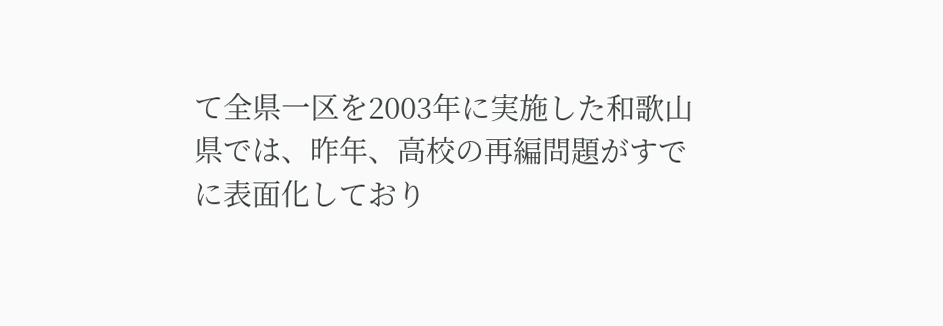て全県一区を2003年に実施した和歌山県では、昨年、高校の再編問題がすでに表面化しており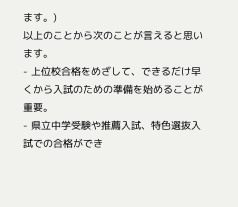ます。)
以上のことから次のことが言えると思います。
- 上位校合格をめざして、できるだけ早くから入試のための準備を始めることが重要。
- 県立中学受験や推薦入試、特色選抜入試での合格ができ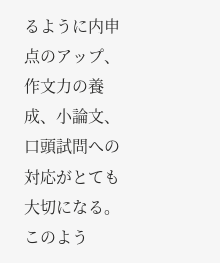るように内申点のアップ、作文力の養成、小論文、口頭試問への対応がとても大切になる。
このよう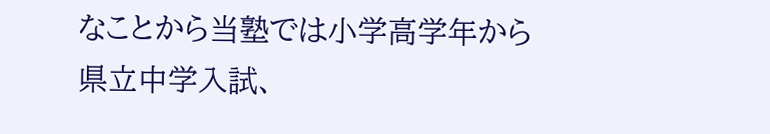なことから当塾では小学高学年から県立中学入試、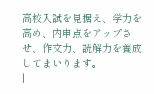高校入試を見据え、学力を高め、内申点をアップさせ、作文力、読解力を養成してまいります。
|